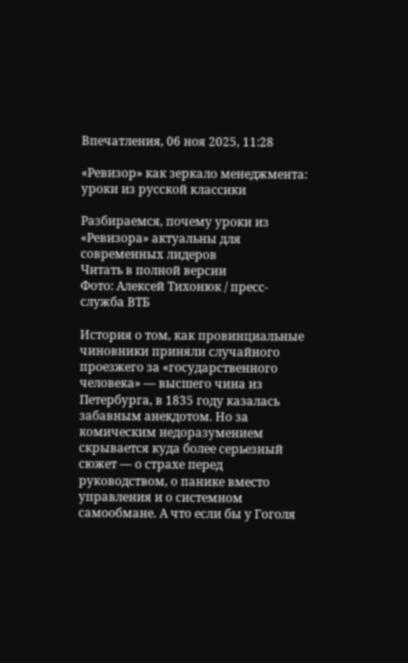Впечатления, 06 ноя 2025, 11:28

«Ревизор» как зеркало менеджмента: уроки из русской классики

Разбираемся, почему уроки из «Ревизора» актуальны для современных лидеров
Читать в полной версии
Фото: Алексей Тихонюк / пресс-служба ВТБ

История о том, как провинциальные чиновники приняли случайного проезжего за «государственного человека» — высшего чина из Петербурга, в 1835 году казалась забавным анекдотом. Но за комическим недоразумением скрывается куда более серьезный сюжет — о страхе перед руководством, о панике вместо управления и о системном самообмане. А что если бы у Гоголя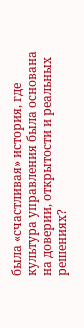была «счастливая» история, где культура управления была основана на доверии, открытости и реальных решениях?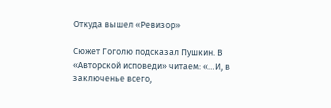Откуда вышел «Ревизор»

Сюжет Гоголю подсказал Пушкин. В «Авторской исповеди» читаем: «…И, в заключенье всего,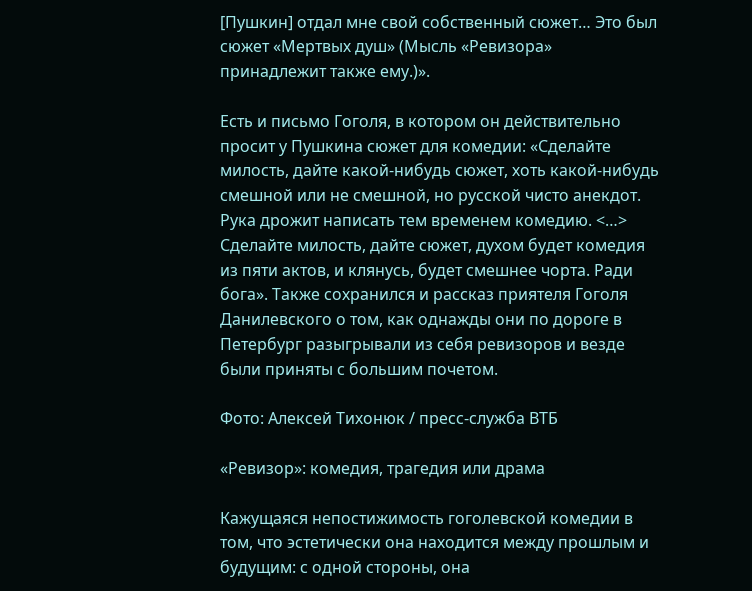[Пушкин] отдал мне свой собственный сюжет… Это был сюжет «Мертвых душ» (Мысль «Ревизора» принадлежит также ему.)».

Есть и письмо Гоголя, в котором он действительно просит у Пушкина сюжет для комедии: «Сделайте милость, дайте какой-нибудь сюжет, хоть какой-нибудь смешной или не смешной, но русской чисто анекдот. Рука дрожит написать тем временем комедию. <…> Сделайте милость, дайте сюжет, духом будет комедия из пяти актов, и клянусь, будет смешнее чорта. Ради бога». Также сохранился и рассказ приятеля Гоголя Данилевского о том, как однажды они по дороге в Петербург разыгрывали из себя ревизоров и везде были приняты с большим почетом.

Фото: Алексей Тихонюк / пресс-служба ВТБ

«Ревизор»: комедия, трагедия или драма

Кажущаяся непостижимость гоголевской комедии в том, что эстетически она находится между прошлым и будущим: с одной стороны, она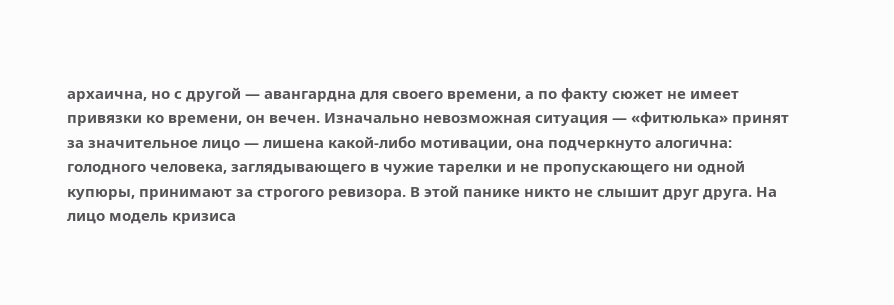архаична, но с другой — авангардна для своего времени, а по факту сюжет не имеет привязки ко времени, он вечен. Изначально невозможная ситуация — «фитюлька» принят за значительное лицо — лишена какой-либо мотивации, она подчеркнуто алогична: голодного человека, заглядывающего в чужие тарелки и не пропускающего ни одной купюры, принимают за строгого ревизора. В этой панике никто не слышит друг друга. На лицо модель кризиса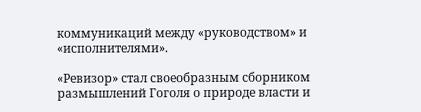коммуникаций между «руководством» и «исполнителями».

«Ревизор» стал своеобразным сборником размышлений Гоголя о природе власти и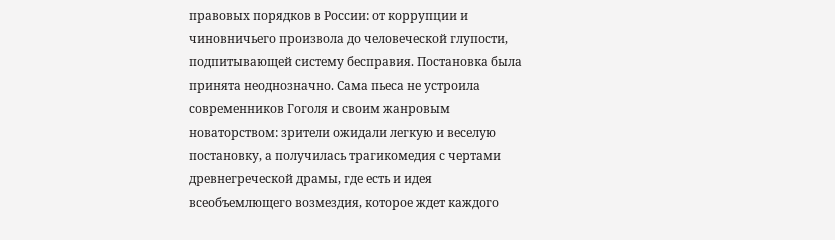правовых порядков в России: от коррупции и чиновничьего произвола до человеческой глупости, подпитывающей систему бесправия. Постановка была принята неоднозначно. Сама пьеса не устроила современников Гоголя и своим жанровым новаторством: зрители ожидали легкую и веселую постановку, а получилась трагикомедия с чертами древнегреческой драмы, где есть и идея всеобъемлющего возмездия, которое ждет каждого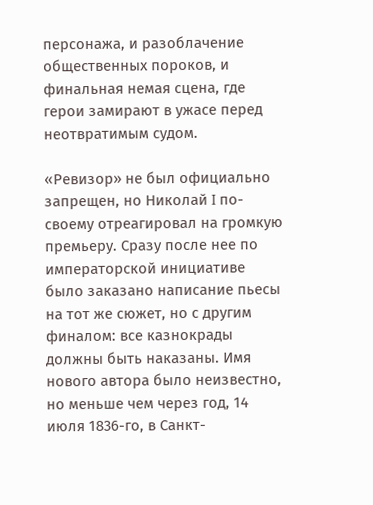персонажа, и разоблачение общественных пороков, и финальная немая сцена, где герои замирают в ужасе перед неотвратимым судом.

«Ревизор» не был официально запрещен, но Николай I по-своему отреагировал на громкую премьеру. Сразу после нее по императорской инициативе было заказано написание пьесы на тот же сюжет, но с другим финалом: все казнокрады должны быть наказаны. Имя нового автора было неизвестно, но меньше чем через год, 14 июля 1836-го, в Санкт-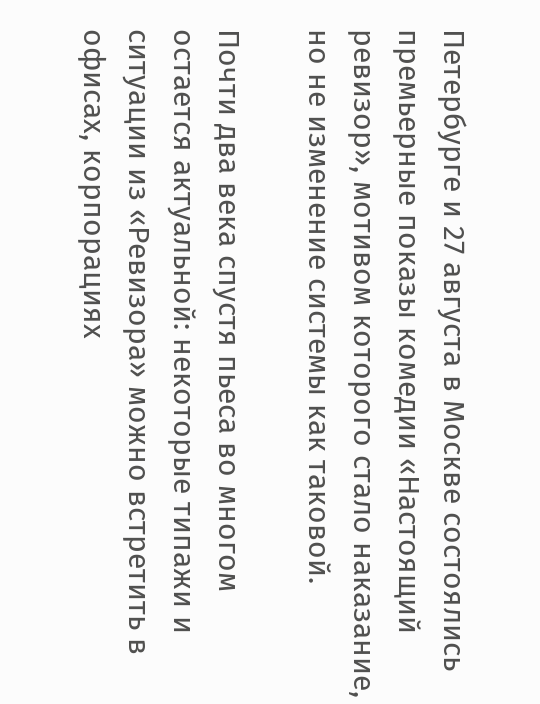Петербурге и 27 августа в Москве состоялись премьерные показы комедии «Настоящий ревизор», мотивом которого стало наказание, но не изменение системы как таковой.

Почти два века спустя пьеса во многом остается актуальной: некоторые типажи и ситуации из «Ревизора» можно встретить в офисах, корпорациях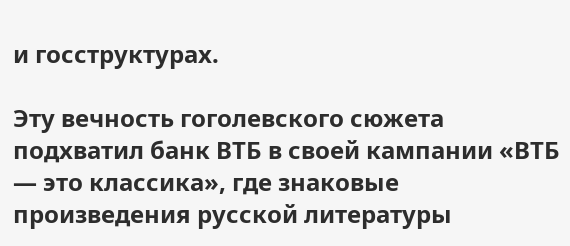и госструктурах.

Эту вечность гоголевского сюжета подхватил банк ВТБ в своей кампании «ВТБ — это классика», где знаковые произведения русской литературы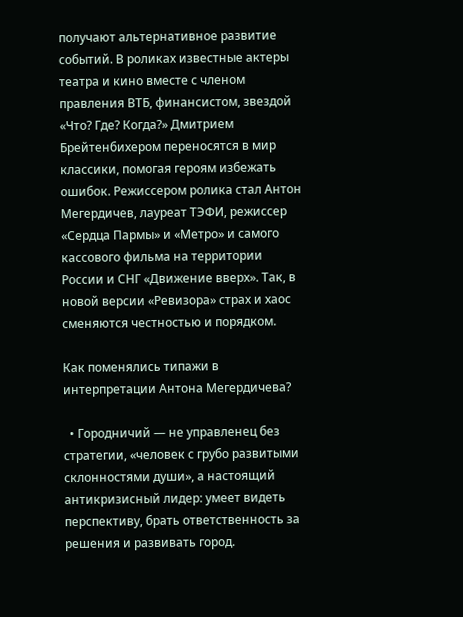получают альтернативное развитие событий. В роликах известные актеры театра и кино вместе с членом правления ВТБ, финансистом, звездой «Что? Где? Когда?» Дмитрием Брейтенбихером переносятся в мир классики, помогая героям избежать ошибок. Режиссером ролика стал Антон Мегердичев, лауреат ТЭФИ, режиссер «Сердца Пармы» и «Метро» и самого кассового фильма на территории России и СНГ «Движение вверх». Так, в новой версии «Ревизора» страх и хаос сменяются честностью и порядком.

Как поменялись типажи в интерпретации Антона Мегердичева?

  • Городничий — не управленец без стратегии, «человек с грубо развитыми склонностями души», а настоящий антикризисный лидер: умеет видеть перспективу, брать ответственность за решения и развивать город.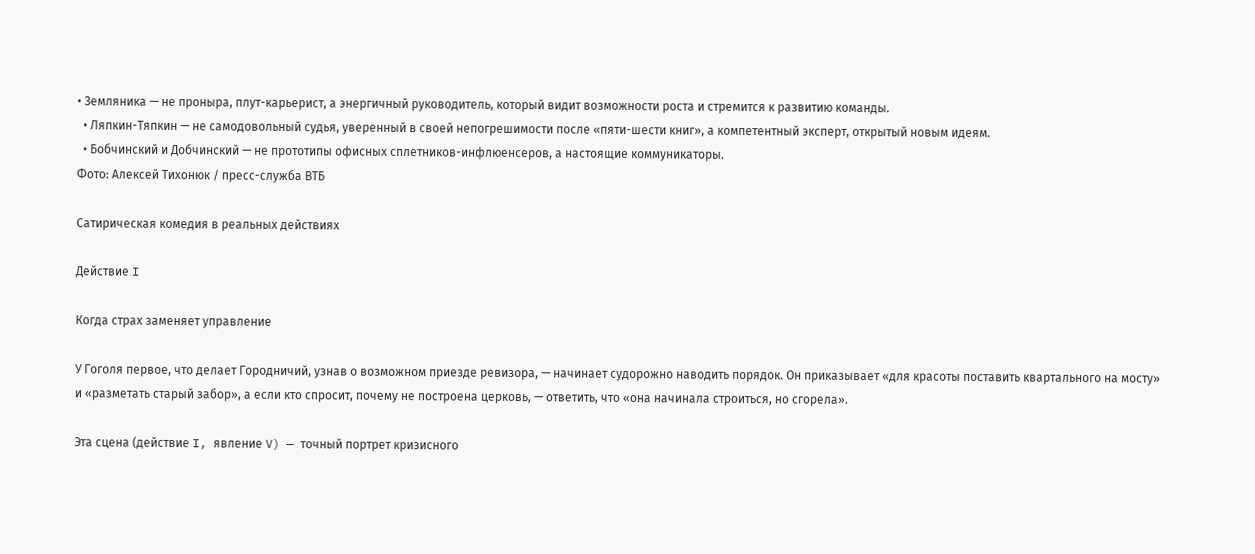• Земляника — не проныра, плут-карьерист, а энергичный руководитель, который видит возможности роста и стремится к развитию команды.
  • Ляпкин-Тяпкин — не самодовольный судья, уверенный в своей непогрешимости после «пяти-шести книг», а компетентный эксперт, открытый новым идеям.
  • Бобчинский и Добчинский — не прототипы офисных сплетников-инфлюенсеров, а настоящие коммуникаторы.
Фото: Алексей Тихонюк / пресс-служба ВТБ

Сатирическая комедия в реальных действиях

Действие I

Когда страх заменяет управление

У Гоголя первое, что делает Городничий, узнав о возможном приезде ревизора, — начинает судорожно наводить порядок. Он приказывает «для красоты поставить квартального на мосту» и «разметать старый забор», а если кто спросит, почему не построена церковь, — ответить, что «она начинала строиться, но сгорела».

Эта сцена (действие I, явление V) — точный портрет кризисного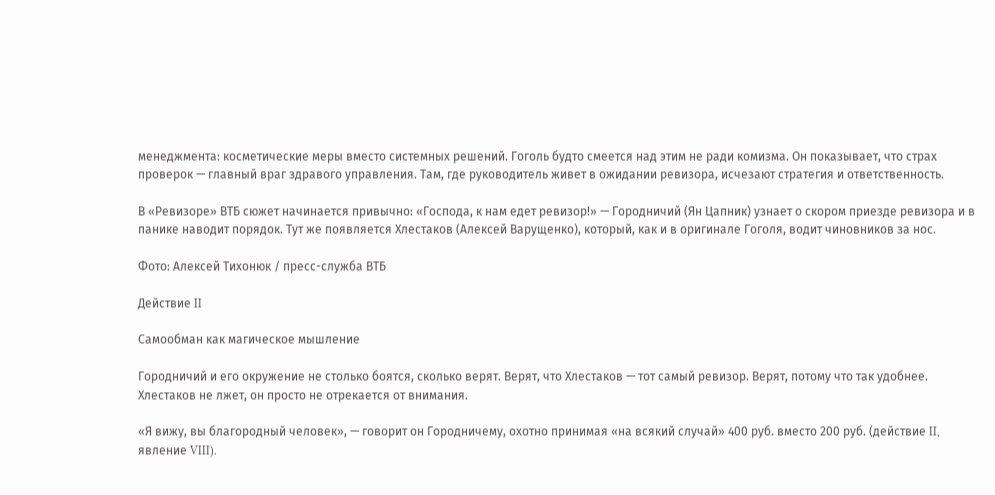менеджмента: косметические меры вместо системных решений. Гоголь будто смеется над этим не ради комизма. Он показывает, что страх проверок — главный враг здравого управления. Там, где руководитель живет в ожидании ревизора, исчезают стратегия и ответственность.

В «Ревизоре» ВТБ сюжет начинается привычно: «Господа, к нам едет ревизор!» — Городничий (Ян Цапник) узнает о скором приезде ревизора и в панике наводит порядок. Тут же появляется Хлестаков (Алексей Варущенко), который, как и в оригинале Гоголя, водит чиновников за нос.

Фото: Алексей Тихонюк / пресс-служба ВТБ

Действие II

Самообман как магическое мышление

Городничий и его окружение не столько боятся, сколько верят. Верят, что Хлестаков — тот самый ревизор. Верят, потому что так удобнее. Хлестаков не лжет, он просто не отрекается от внимания.

«Я вижу, вы благородный человек», — говорит он Городничему, охотно принимая «на всякий случай» 400 руб. вместо 200 руб. (действие II, явление VIII).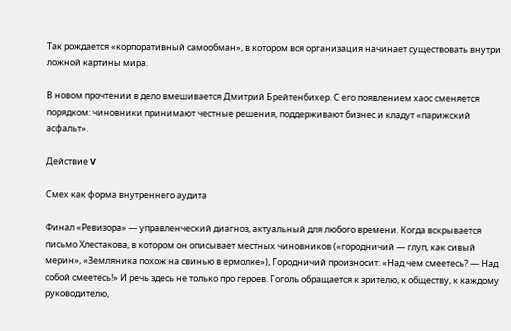Так рождается «корпоративный самообман», в котором вся организация начинает существовать внутри ложной картины мира.

В новом прочтении в дело вмешивается Дмитрий Брейтенбихер. С его появлением хаос сменяется порядком: чиновники принимают честные решения, поддерживают бизнес и кладут «парижский асфальт».

Действие V

Смех как форма внутреннего аудита

Финал «Ревизора» — управленческий диагноз, актуальный для любого времени. Когда вскрывается письмо Хлестакова, в котором он описывает местных чиновников («городничий — глуп, как сивый мерин», «Земляника похож на свинью в ермолке»), Городничий произносит: «Над чем смеетесь? — Над собой смеетесь!» И речь здесь не только про героев. Гоголь обращается к зрителю, к обществу, к каждому руководителю,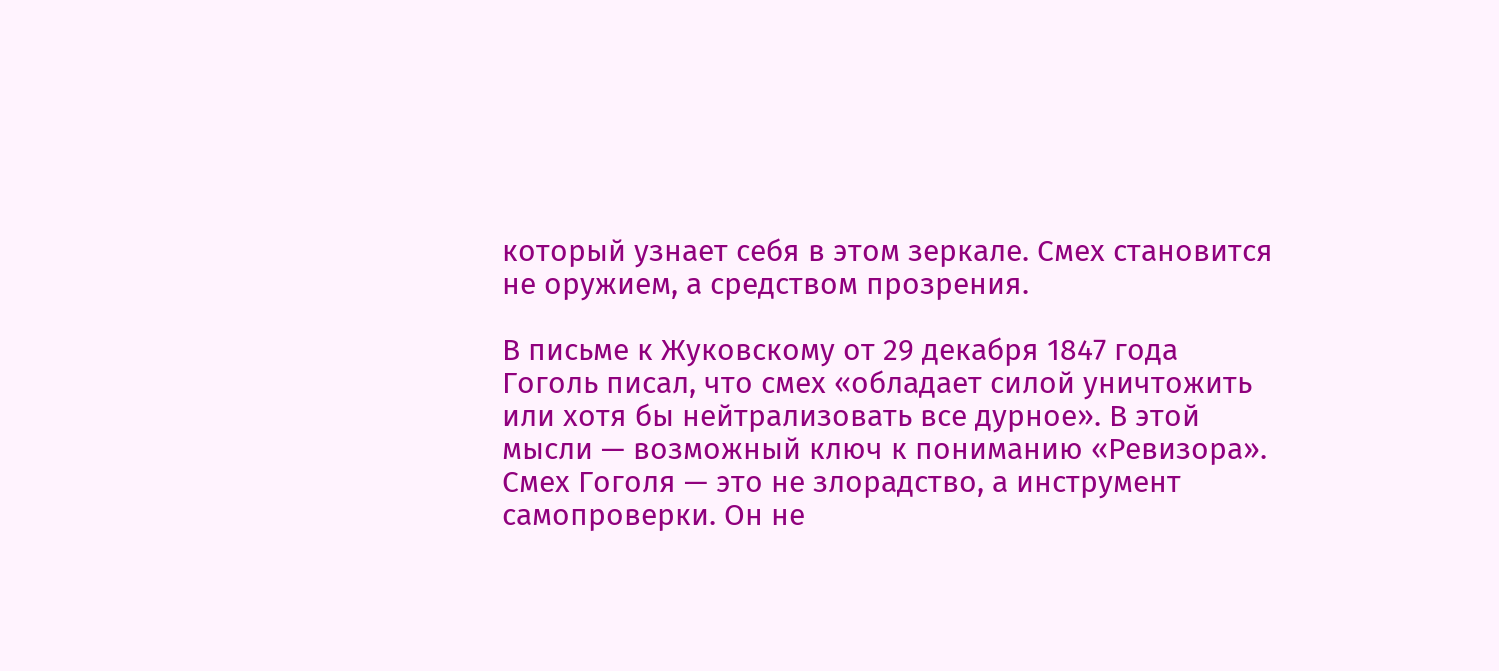который узнает себя в этом зеркале. Смех становится не оружием, а средством прозрения.

В письме к Жуковскому от 29 декабря 1847 года Гоголь писал, что смех «обладает силой уничтожить или хотя бы нейтрализовать все дурное». В этой мысли — возможный ключ к пониманию «Ревизора». Смех Гоголя — это не злорадство, а инструмент самопроверки. Он не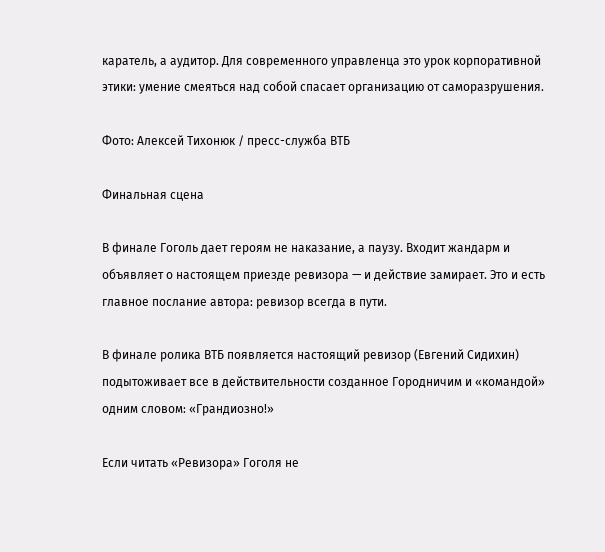каратель, а аудитор. Для современного управленца это урок корпоративной этики: умение смеяться над собой спасает организацию от саморазрушения.

Фото: Алексей Тихонюк / пресс-служба ВТБ

Финальная сцена

В финале Гоголь дает героям не наказание, а паузу. Входит жандарм и объявляет о настоящем приезде ревизора — и действие замирает. Это и есть главное послание авторa: ревизор всегда в пути.

В финале ролика ВТБ появляется настоящий ревизор (Евгений Сидихин) подытоживает все в действительности созданное Городничим и «командой» одним словом: «Грандиозно!»

Если читать «Ревизора» Гоголя не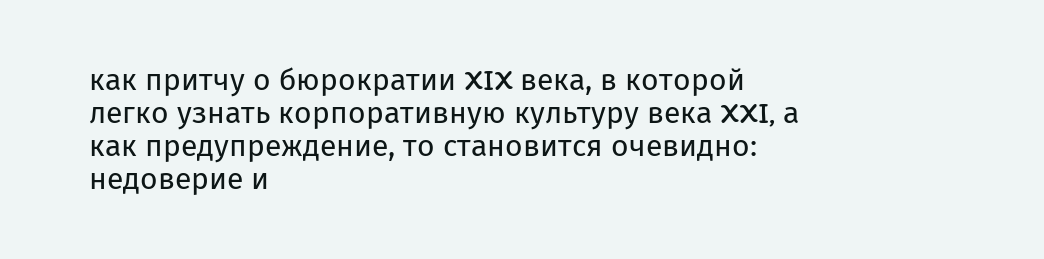как притчу о бюрократии XIX века, в которой легко узнать корпоративную культуру века XXI, а как предупреждение, то становится очевидно: недоверие и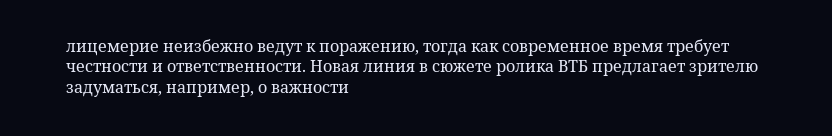лицемерие неизбежно ведут к поражению, тогда как современное время требует честности и ответственности. Новая линия в сюжете ролика ВТБ предлагает зрителю задуматься, например, о важности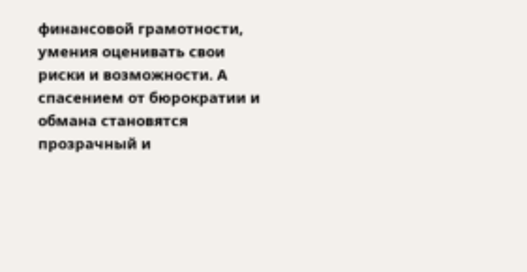финансовой грамотности, умения оценивать свои риски и возможности. А спасением от бюрократии и обмана становятся прозрачный и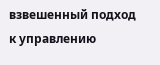взвешенный подход к управлению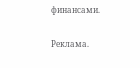финансами.

Реклама.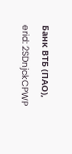Банк ВТБ (ПАО), erid: 2SDnjckCPWP